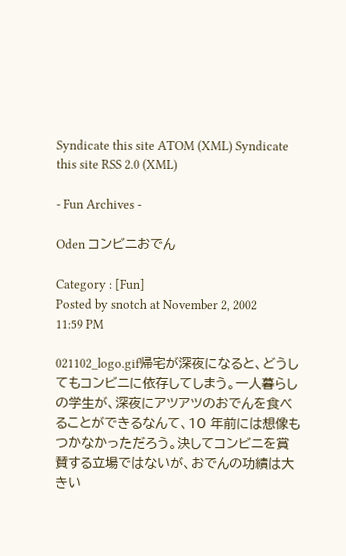Syndicate this site ATOM (XML) Syndicate this site RSS 2.0 (XML)

- Fun Archives -

Oden コンビニおでん

Category : [Fun]
Posted by snotch at November 2, 2002 11:59 PM

021102_logo.gif帰宅が深夜になると、どうしてもコンビニに依存してしまう。一人暮らしの学生が、深夜にアツアツのおでんを食べることができるなんて、10 年前には想像もつかなかっただろう。決してコンビニを賞賛する立場ではないが、おでんの功績は大きい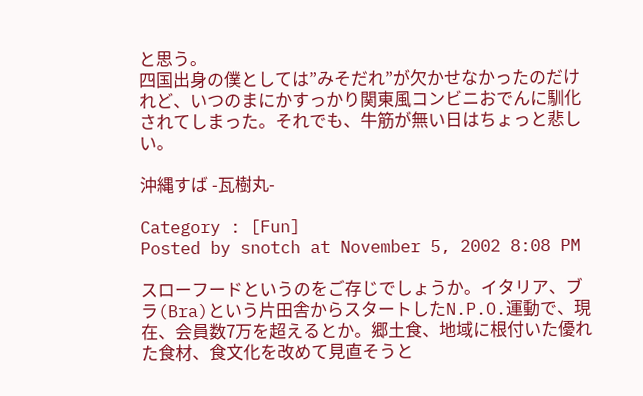と思う。
四国出身の僕としては”みそだれ”が欠かせなかったのだけれど、いつのまにかすっかり関東風コンビニおでんに馴化されてしまった。それでも、牛筋が無い日はちょっと悲しい。

沖縄すば -瓦樹丸-

Category : [Fun]
Posted by snotch at November 5, 2002 8:08 PM

スローフードというのをご存じでしょうか。イタリア、ブラ(Bra)という片田舎からスタートしたN.P.O.運動で、現在、会員数7万を超えるとか。郷土食、地域に根付いた優れた食材、食文化を改めて見直そうと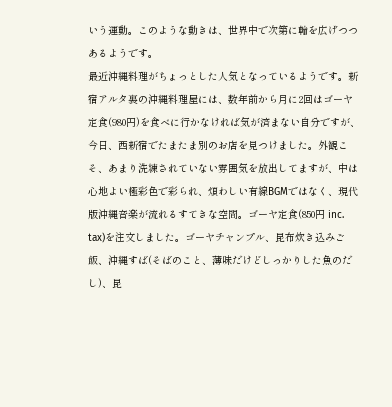いう運動。このような動きは、世界中で次第に輪を広げつつあるようです。
最近沖縄料理がちょっとした人気となっているようです。新宿アルタ裏の沖縄料理屋には、数年前から月に2回はゴーヤ定食(980円)を食べに行かなければ気が済まない自分ですが、今日、西新宿でたまたま別のお店を見つけました。外観こそ、あまり洗練されていない雰囲気を放出してますが、中は心地よい極彩色で彩られ、煩わしい有線BGMではなく、現代版沖縄音楽が流れるすてきな空間。ゴーヤ定食(850円 inc. tax)を注文しました。ゴーヤチャンプル、昆布炊き込みご飯、沖縄すば(そばのこと、薄味だけどしっかりした魚のだし)、昆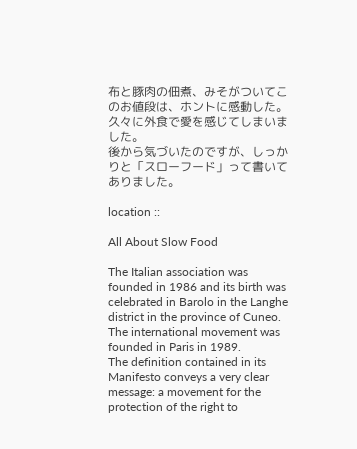布と豚肉の佃煮、みそがついてこのお値段は、ホントに感動した。久々に外食で愛を感じてしまいました。
後から気づいたのですが、しっかりと「スローフード」って書いてありました。

location ::

All About Slow Food

The Italian association was founded in 1986 and its birth was celebrated in Barolo in the Langhe district in the province of Cuneo. The international movement was founded in Paris in 1989.
The definition contained in its Manifesto conveys a very clear message: a movement for the protection of the right to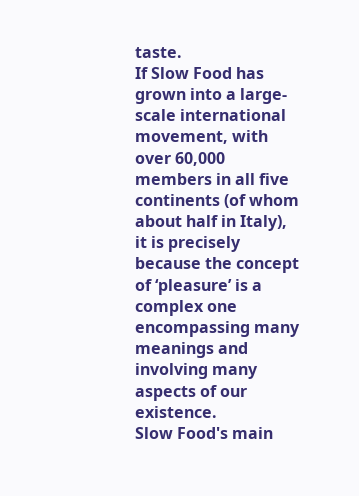taste.
If Slow Food has grown into a large-scale international movement, with over 60,000 members in all five continents (of whom about half in Italy), it is precisely because the concept of ‘pleasure’ is a complex one encompassing many meanings and involving many aspects of our existence.
Slow Food's main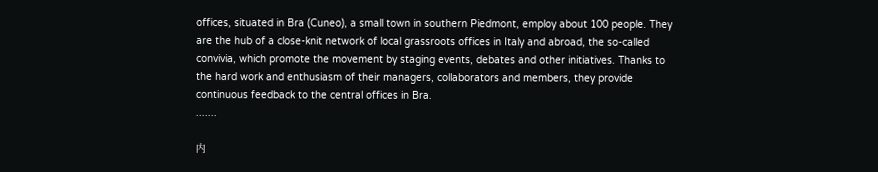offices, situated in Bra (Cuneo), a small town in southern Piedmont, employ about 100 people. They are the hub of a close-knit network of local grassroots offices in Italy and abroad, the so-called convivia, which promote the movement by staging events, debates and other initiatives. Thanks to the hard work and enthusiasm of their managers, collaborators and members, they provide continuous feedback to the central offices in Bra.
.......

内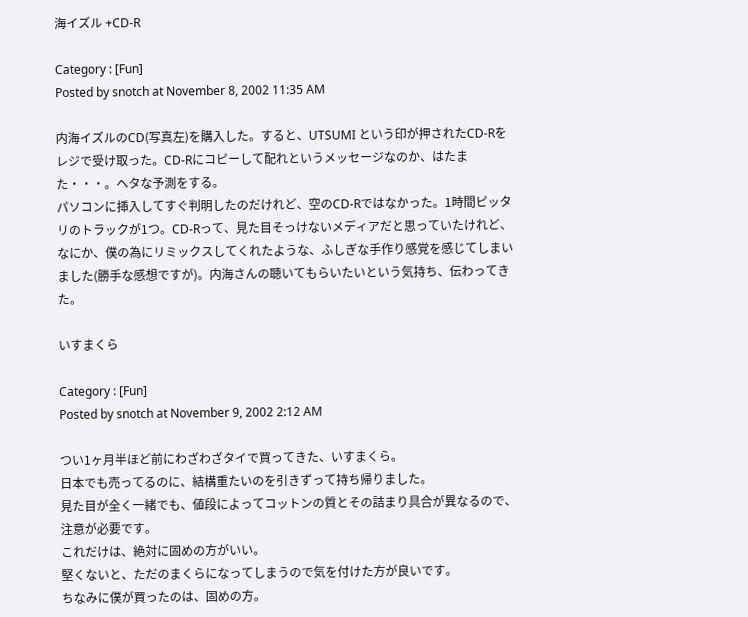海イズル +CD-R

Category : [Fun]
Posted by snotch at November 8, 2002 11:35 AM

内海イズルのCD(写真左)を購入した。すると、UTSUMI という印が押されたCD-Rをレジで受け取った。CD-Rにコピーして配れというメッセージなのか、はたまた・・・。ヘタな予測をする。
パソコンに挿入してすぐ判明したのだけれど、空のCD-Rではなかった。1時間ピッタリのトラックが1つ。CD-Rって、見た目そっけないメディアだと思っていたけれど、なにか、僕の為にリミックスしてくれたような、ふしぎな手作り感覚を感じてしまいました(勝手な感想ですが)。内海さんの聴いてもらいたいという気持ち、伝わってきた。

いすまくら

Category : [Fun]
Posted by snotch at November 9, 2002 2:12 AM

つい1ヶ月半ほど前にわざわざタイで買ってきた、いすまくら。
日本でも売ってるのに、結構重たいのを引きずって持ち帰りました。
見た目が全く一緒でも、値段によってコットンの質とその詰まり具合が異なるので、注意が必要です。
これだけは、絶対に固めの方がいい。
堅くないと、ただのまくらになってしまうので気を付けた方が良いです。
ちなみに僕が買ったのは、固めの方。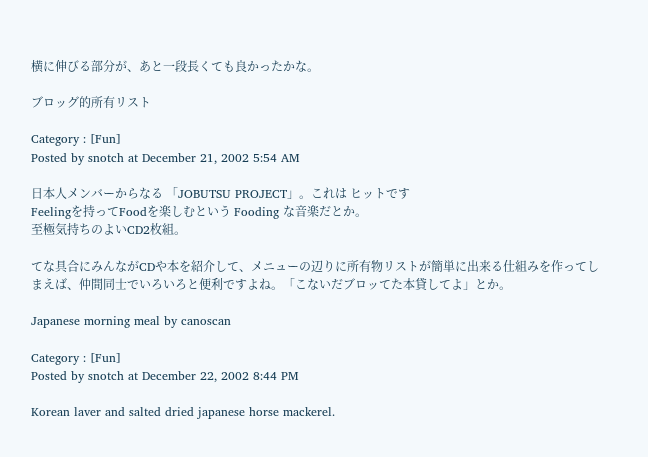横に伸びる部分が、あと一段長くても良かったかな。

ブロッグ的所有リスト

Category : [Fun]
Posted by snotch at December 21, 2002 5:54 AM

日本人メンバーからなる 「JOBUTSU PROJECT」。これは ヒットです
Feelingを持ってFoodを楽しむという Fooding な音楽だとか。
至極気持ちのよいCD2枚組。

てな具合にみんながCDや本を紹介して、メニューの辺りに所有物リストが簡単に出来る仕組みを作ってしまえば、仲間同士でいろいろと便利ですよね。「こないだブロッてた本貸してよ」とか。

Japanese morning meal by canoscan

Category : [Fun]
Posted by snotch at December 22, 2002 8:44 PM

Korean laver and salted dried japanese horse mackerel.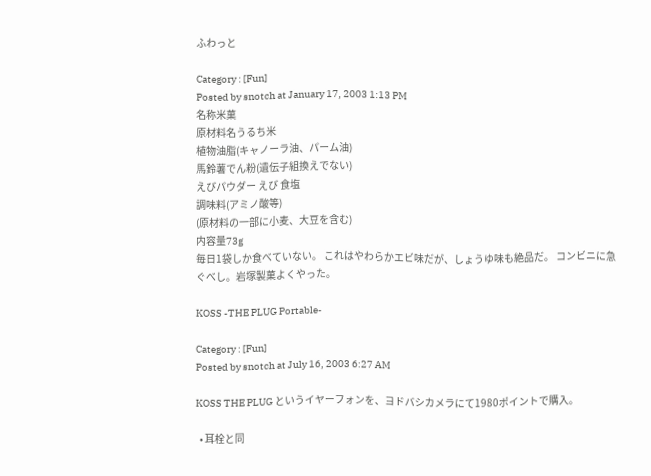ふわっと

Category : [Fun]
Posted by snotch at January 17, 2003 1:13 PM
名称米菓
原材料名うるち米
植物油脂(キャノーラ油、パーム油)
馬鈴薯でん粉(遺伝子組換えでない)
えびパウダー えび 食塩
調味料(アミノ酸等)
(原材料の一部に小麦、大豆を含む)
内容量73g
毎日1袋しか食べていない。 これはやわらかエビ味だが、しょうゆ味も絶品だ。 コンビニに急ぐべし。岩塚製菓よくやった。

KOSS -THE PLUG Portable-

Category : [Fun]
Posted by snotch at July 16, 2003 6:27 AM

KOSS THE PLUG というイヤーフォンを、ヨドバシカメラにて1980ポイントで購入。

  • 耳栓と同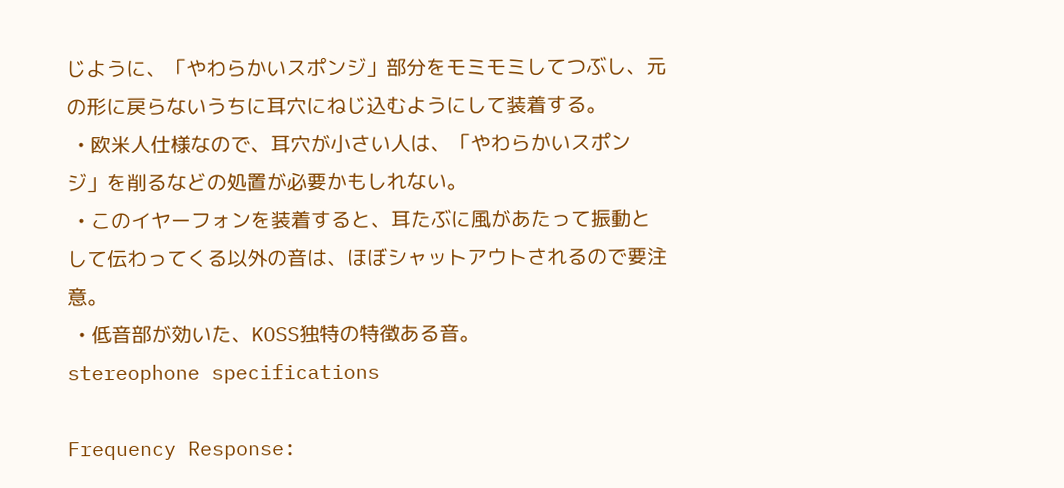じように、「やわらかいスポンジ」部分をモミモミしてつぶし、元の形に戻らないうちに耳穴にねじ込むようにして装着する。
  • 欧米人仕様なので、耳穴が小さい人は、「やわらかいスポンジ」を削るなどの処置が必要かもしれない。
  • このイヤーフォンを装着すると、耳たぶに風があたって振動として伝わってくる以外の音は、ほぼシャットアウトされるので要注意。
  • 低音部が効いた、KOSS独特の特徴ある音。
stereophone specifications

Frequency Response: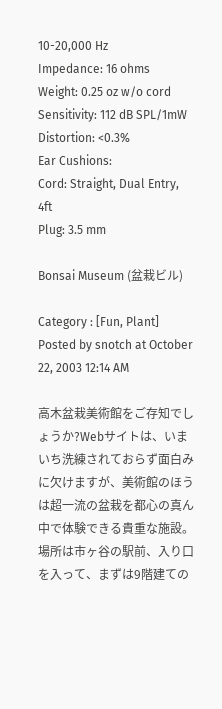10-20,000 Hz
Impedance: 16 ohms
Weight: 0.25 oz w/o cord
Sensitivity: 112 dB SPL/1mW
Distortion: <0.3%
Ear Cushions:
Cord: Straight, Dual Entry, 4ft
Plug: 3.5 mm

Bonsai Museum (盆栽ビル)

Category : [Fun, Plant]
Posted by snotch at October 22, 2003 12:14 AM

高木盆栽美術館をご存知でしょうか?Webサイトは、いまいち洗練されておらず面白みに欠けますが、美術館のほうは超一流の盆栽を都心の真ん中で体験できる貴重な施設。場所は市ヶ谷の駅前、入り口を入って、まずは9階建ての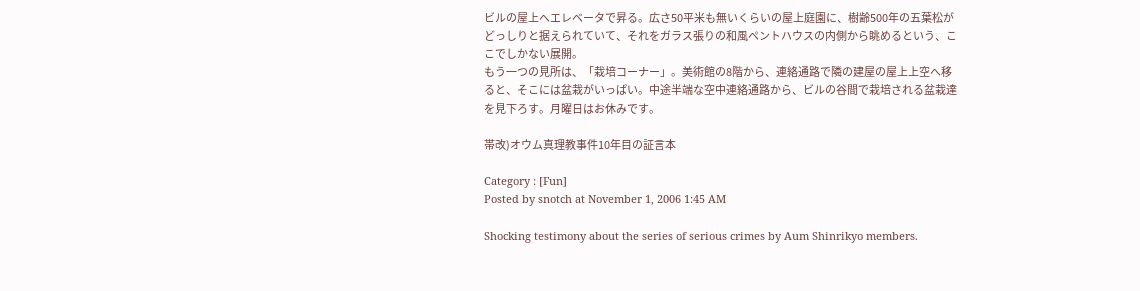ビルの屋上へエレベータで昇る。広さ50平米も無いくらいの屋上庭園に、樹齢500年の五葉松がどっしりと据えられていて、それをガラス張りの和風ペントハウスの内側から眺めるという、ここでしかない展開。
もう一つの見所は、「栽培コーナー」。美術館の8階から、連絡通路で隣の建屋の屋上上空へ移ると、そこには盆栽がいっぱい。中途半端な空中連絡通路から、ビルの谷間で栽培される盆栽達を見下ろす。月曜日はお休みです。

帯改)オウム真理教事件10年目の証言本

Category : [Fun]
Posted by snotch at November 1, 2006 1:45 AM

Shocking testimony about the series of serious crimes by Aum Shinrikyo members.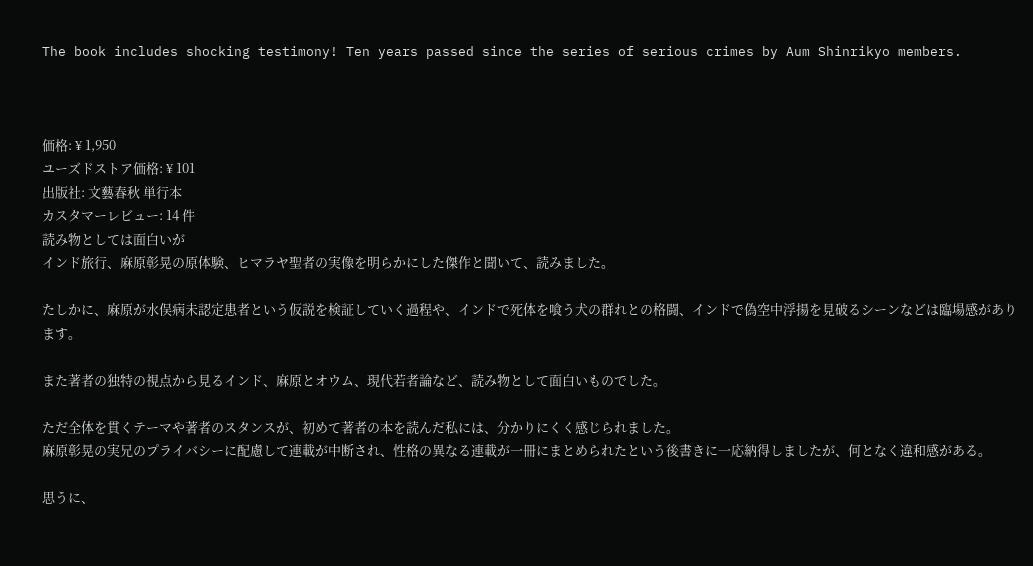The book includes shocking testimony! Ten years passed since the series of serious crimes by Aum Shinrikyo members.



価格: ¥ 1,950
ユーズドストア価格: ¥ 101
出版社: 文藝春秋 単行本
カスタマーレビュー: 14 件
読み物としては面白いが
インド旅行、麻原彰晃の原体験、ヒマラヤ聖者の実像を明らかにした傑作と聞いて、読みました。

たしかに、麻原が水俣病未認定患者という仮説を検証していく過程や、インドで死体を喰う犬の群れとの格闘、インドで偽空中浮揚を見破るシーンなどは臨場感があります。

また著者の独特の視点から見るインド、麻原とオウム、現代若者論など、読み物として面白いものでした。

ただ全体を貫くテーマや著者のスタンスが、初めて著者の本を読んだ私には、分かりにくく感じられました。
麻原彰晃の実兄のプライバシーに配慮して連載が中断され、性格の異なる連載が一冊にまとめられたという後書きに一応納得しましたが、何となく違和感がある。

思うに、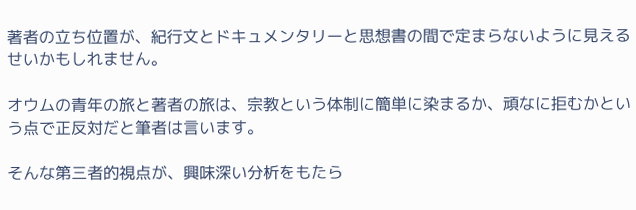著者の立ち位置が、紀行文とドキュメンタリーと思想書の間で定まらないように見えるせいかもしれません。

オウムの青年の旅と著者の旅は、宗教という体制に簡単に染まるか、頑なに拒むかという点で正反対だと筆者は言います。

そんな第三者的視点が、興味深い分析をもたら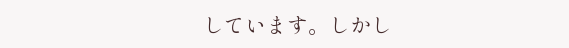しています。しかし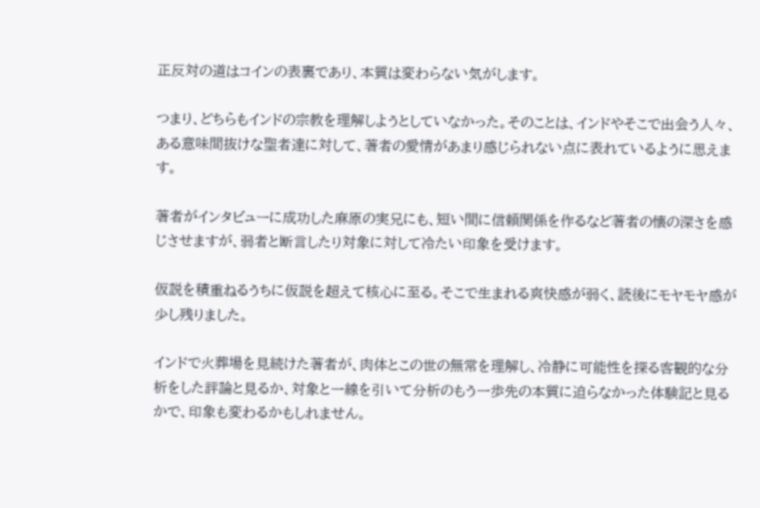正反対の道はコインの表裏であり、本質は変わらない気がします。

つまり、どちらもインドの宗教を理解しようとしていなかった。そのことは、インドやそこで出会う人々、ある意味間抜けな聖者達に対して、著者の愛情があまり感じられない点に表れているように思えます。

著者がインタビューに成功した麻原の実兄にも、短い間に信頼関係を作るなど著者の懐の深さを感じさせますが、弱者と断言したり対象に対して冷たい印象を受けます。

仮説を積重ねるうちに仮説を超えて核心に至る。そこで生まれる爽快感が弱く、読後にモヤモヤ感が少し残りました。

インドで火葬場を見続けた著者が、肉体とこの世の無常を理解し、冷静に可能性を探る客観的な分析をした評論と見るか、対象と一線を引いて分析のもう一歩先の本質に迫らなかった体験記と見るかで、印象も変わるかもしれません。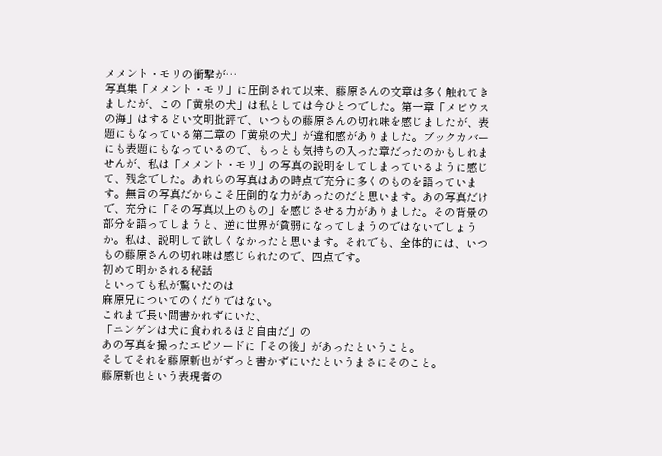メメント・モリの衝撃が…
写真集「メメント・モリ」に圧倒されて以来、藤原さんの文章は多く触れてきましたが、この「黄泉の犬」は私としては今ひとつでした。第一章「メビウスの海」はするどい文明批評で、いつもの藤原さんの切れ味を感じましたが、表題にもなっている第二章の「黄泉の犬」が違和感がありました。ブックカバーにも表題にもなっているので、もっとも気持ちの入った章だったのかもしれませんが、私は「メメント・モリ」の写真の説明をしてしまっているように感じて、残念でした。あれらの写真はあの時点で充分に多くのものを語っています。無言の写真だからこそ圧倒的な力があったのだと思います。あの写真だけで、充分に「その写真以上のもの」を感じさせる力がありました。その背景の部分を語ってしまうと、逆に世界が貧弱になってしまうのではないでしょうか。私は、説明して欲しくなかったと思います。それでも、全体的には、いつもの藤原さんの切れ味は感じられたので、四点です。
初めて明かされる秘話
といっても私が驚いたのは
麻原兄についてのくだりではない。
これまで長い間書かれずにいた、
「ニンゲンは犬に食われるほど自由だ」の
あの写真を撮ったエピソードに「その後」があったということ。
そしてそれを藤原新也がずっと書かずにいたというまさにそのこと。
藤原新也という表現者の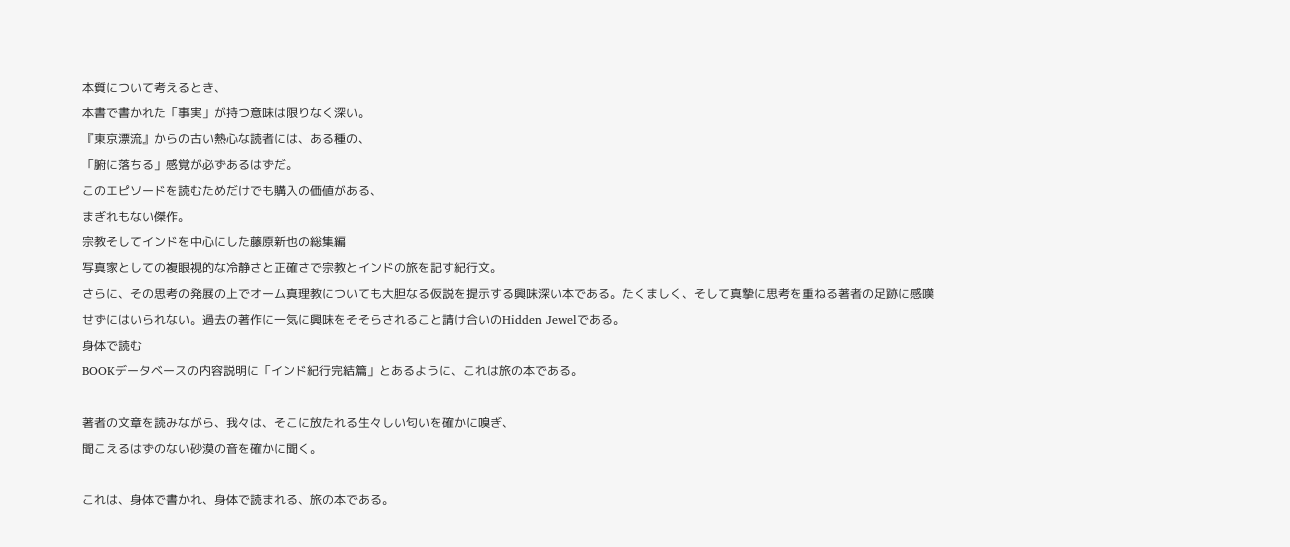本質について考えるとき、
本書で書かれた「事実」が持つ意味は限りなく深い。
『東京漂流』からの古い熱心な読者には、ある種の、
「腑に落ちる」感覚が必ずあるはずだ。
このエピソードを読むためだけでも購入の価値がある、
まぎれもない傑作。
宗教そしてインドを中心にした藤原新也の総集編
写真家としての複眼視的な冷静さと正確さで宗教とインドの旅を記す紀行文。
さらに、その思考の発展の上でオーム真理教についても大胆なる仮説を提示する興味深い本である。たくましく、そして真摯に思考を重ねる著者の足跡に感嘆せずにはいられない。過去の著作に一気に興味をそそらされること請け合いのHidden Jewelである。
身体で読む
BOOKデータベースの内容説明に「インド紀行完結篇」とあるように、これは旅の本である。

著者の文章を読みながら、我々は、そこに放たれる生々しい匂いを確かに嗅ぎ、
聞こえるはずのない砂漠の音を確かに聞く。

これは、身体で書かれ、身体で読まれる、旅の本である。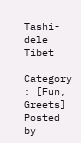Tashi-dele Tibet

Category : [Fun, Greets]
Posted by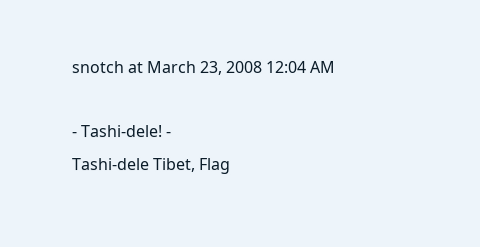snotch at March 23, 2008 12:04 AM

- Tashi-dele! -
Tashi-dele Tibet, Flag